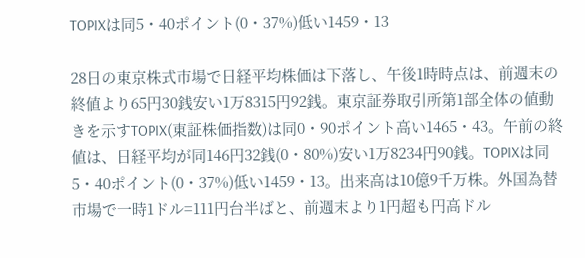TOPIXは同5・40ポイント(0・37%)低い1459・13

28日の東京株式市場で日経平均株価は下落し、午後1時時点は、前週末の終値より65円30銭安い1万8315円92銭。東京証券取引所第1部全体の値動きを示すTOPIX(東証株価指数)は同0・90ポイント高い1465・43。午前の終値は、日経平均が同146円32銭(0・80%)安い1万8234円90銭。TOPIXは同5・40ポイント(0・37%)低い1459・13。出来高は10億9千万株。外国為替市場で一時1ドル=111円台半ばと、前週末より1円超も円高ドル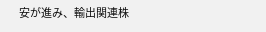安が進み、輸出関連株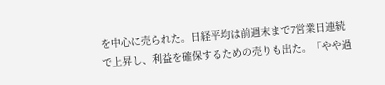を中心に売られた。日経平均は前週末まで7営業日連続で上昇し、利益を確保するための売りも出た。「やや過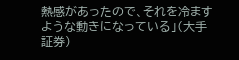熱感があったので、それを冷ますような動きになっている」(大手証券)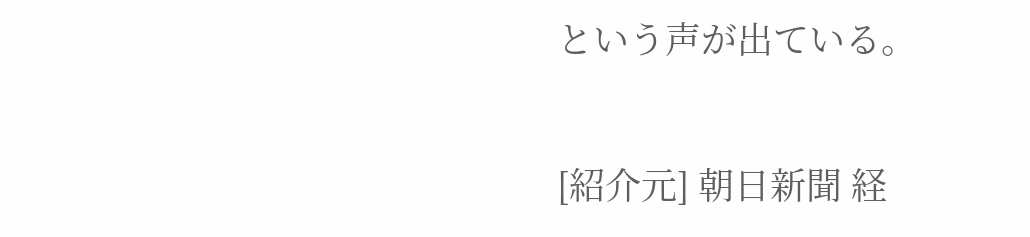という声が出ている。


[紹介元] 朝日新聞 経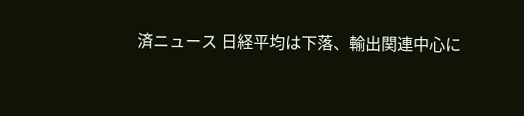済ニュース 日経平均は下落、輸出関連中心に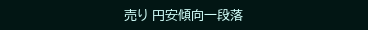売り 円安傾向一段落